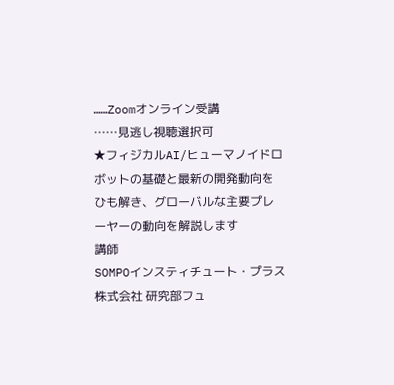……Zoomオンライン受講
……見逃し視聴選択可
★フィジカルAI/ヒューマノイドロボットの基礎と最新の開発動向をひも解き、グローバルな主要プレーヤーの動向を解説します
講師
SOMPOインスティチュート・プラス株式会社 研究部フュ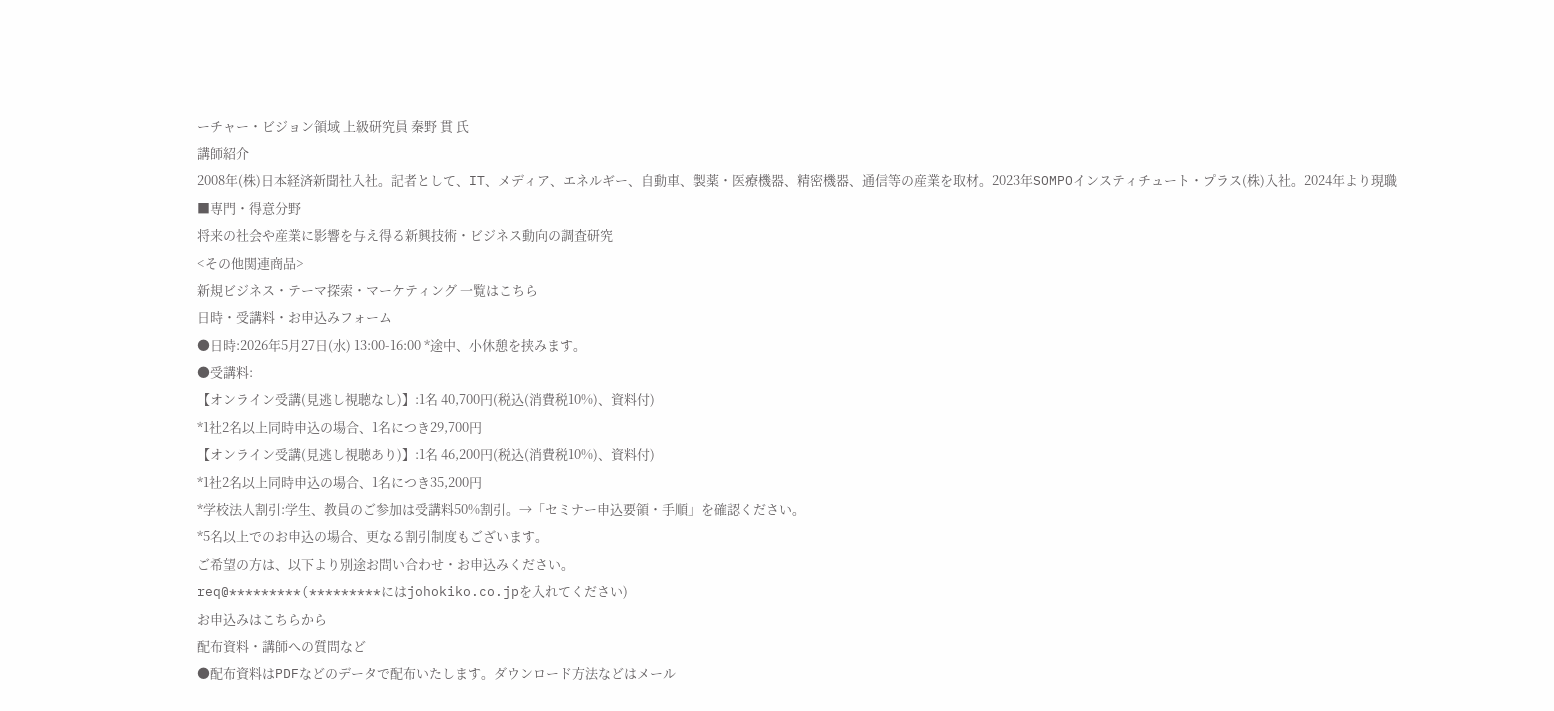ーチャー・ビジョン領域 上級研究員 秦野 貫 氏
講師紹介
2008年(株)日本経済新聞社入社。記者として、IT、メディア、エネルギー、自動車、製薬・医療機器、精密機器、通信等の産業を取材。2023年SOMPOインスティチュート・プラス(株)入社。2024年より現職
■専門・得意分野
将来の社会や産業に影響を与え得る新興技術・ビジネス動向の調査研究
<その他関連商品>
新規ビジネス・テーマ探索・マーケティング 一覧はこちら
日時・受講料・お申込みフォーム
●日時:2026年5月27日(水) 13:00-16:00 *途中、小休憩を挟みます。
●受講料:
【オンライン受講(見逃し視聴なし)】:1名 40,700円(税込(消費税10%)、資料付)
*1社2名以上同時申込の場合、1名につき29,700円
【オンライン受講(見逃し視聴あり)】:1名 46,200円(税込(消費税10%)、資料付)
*1社2名以上同時申込の場合、1名につき35,200円
*学校法人割引:学生、教員のご参加は受講料50%割引。→「セミナー申込要領・手順」を確認ください。
*5名以上でのお申込の場合、更なる割引制度もございます。
ご希望の方は、以下より別途お問い合わせ・お申込みください。
req@*********(*********にはjohokiko.co.jpを入れてください)
お申込みはこちらから
配布資料・講師への質問など
●配布資料はPDFなどのデータで配布いたします。ダウンロード方法などはメール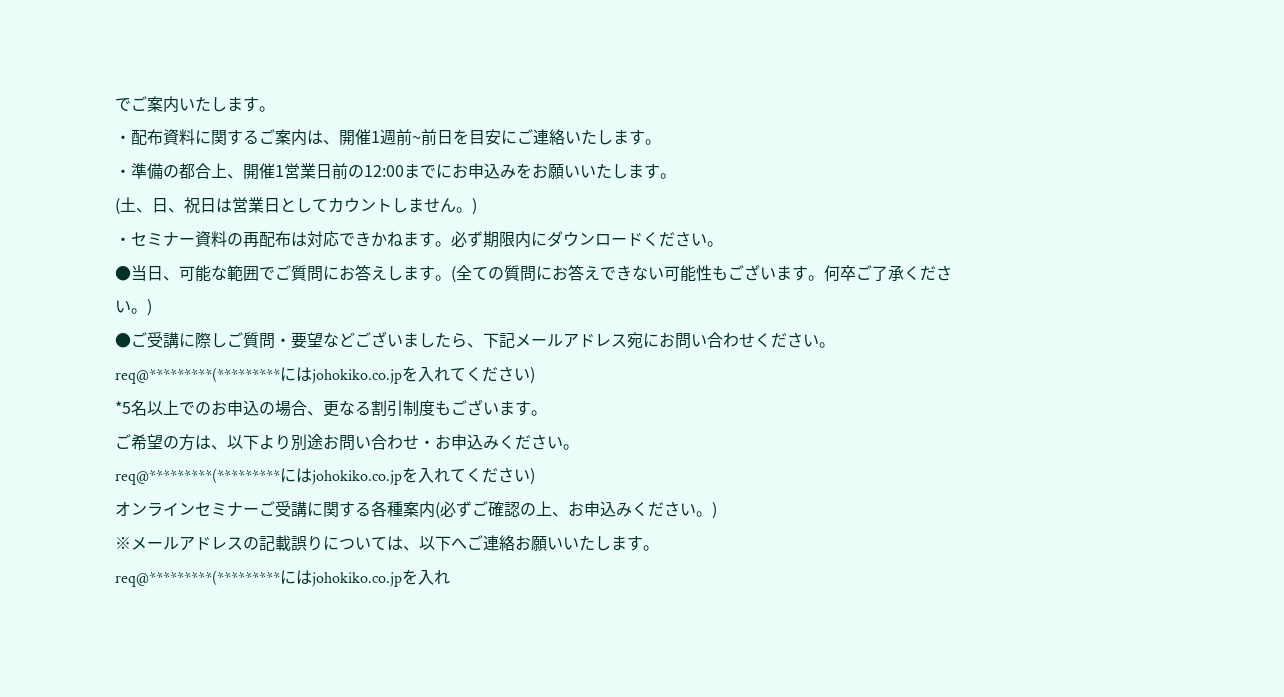でご案内いたします。
・配布資料に関するご案内は、開催1週前~前日を目安にご連絡いたします。
・準備の都合上、開催1営業日前の12:00までにお申込みをお願いいたします。
(土、日、祝日は営業日としてカウントしません。)
・セミナー資料の再配布は対応できかねます。必ず期限内にダウンロードください。
●当日、可能な範囲でご質問にお答えします。(全ての質問にお答えできない可能性もございます。何卒ご了承ください。)
●ご受講に際しご質問・要望などございましたら、下記メールアドレス宛にお問い合わせください。
req@*********(*********にはjohokiko.co.jpを入れてください)
*5名以上でのお申込の場合、更なる割引制度もございます。
ご希望の方は、以下より別途お問い合わせ・お申込みください。
req@*********(*********にはjohokiko.co.jpを入れてください)
オンラインセミナーご受講に関する各種案内(必ずご確認の上、お申込みください。)
※メールアドレスの記載誤りについては、以下へご連絡お願いいたします。
req@*********(*********にはjohokiko.co.jpを入れ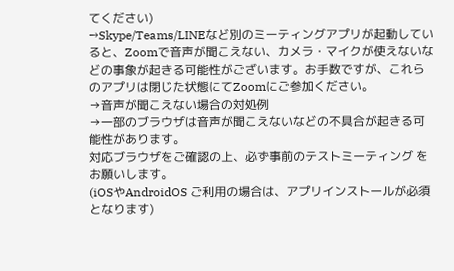てください)
→Skype/Teams/LINEなど別のミーティングアプリが起動していると、Zoomで音声が聞こえない、カメラ・マイクが使えないなどの事象が起きる可能性がございます。お手数ですが、これらのアプリは閉じた状態にてZoomにご参加ください。
→音声が聞こえない場合の対処例
→一部のブラウザは音声が聞こえないなどの不具合が起きる可能性があります。
対応ブラウザをご確認の上、必ず事前のテストミーティング をお願いします。
(iOSやAndroidOS ご利用の場合は、アプリインストールが必須となります)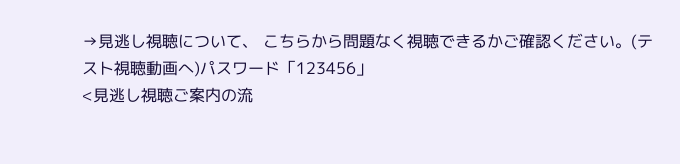→見逃し視聴について、 こちらから問題なく視聴できるかご確認ください。(テスト視聴動画へ)パスワード「123456」
<見逃し視聴ご案内の流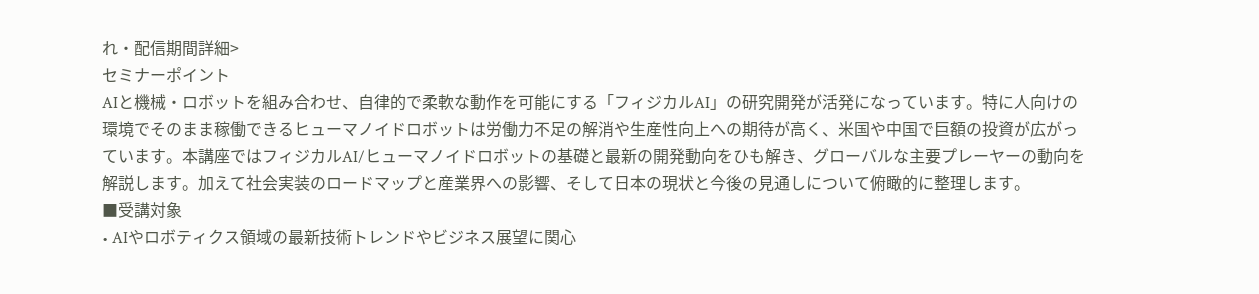れ・配信期間詳細>
セミナーポイント
AIと機械・ロボットを組み合わせ、自律的で柔軟な動作を可能にする「フィジカルAI」の研究開発が活発になっています。特に人向けの環境でそのまま稼働できるヒューマノイドロボットは労働力不足の解消や生産性向上への期待が高く、米国や中国で巨額の投資が広がっています。本講座ではフィジカルAI/ヒューマノイドロボットの基礎と最新の開発動向をひも解き、グローバルな主要プレーヤーの動向を解説します。加えて社会実装のロードマップと産業界への影響、そして日本の現状と今後の見通しについて俯瞰的に整理します。
■受講対象
• AIやロボティクス領域の最新技術トレンドやビジネス展望に関心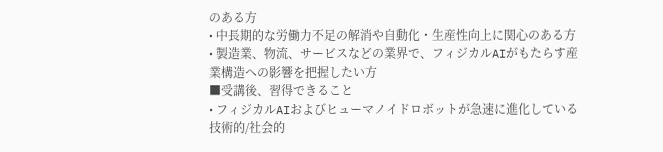のある方
• 中長期的な労働力不足の解消や自動化・生産性向上に関心のある方
• 製造業、物流、サービスなどの業界で、フィジカルAIがもたらす産業構造への影響を把握したい方
■受講後、習得できること
• フィジカルAIおよびヒューマノイドロボットが急速に進化している技術的/社会的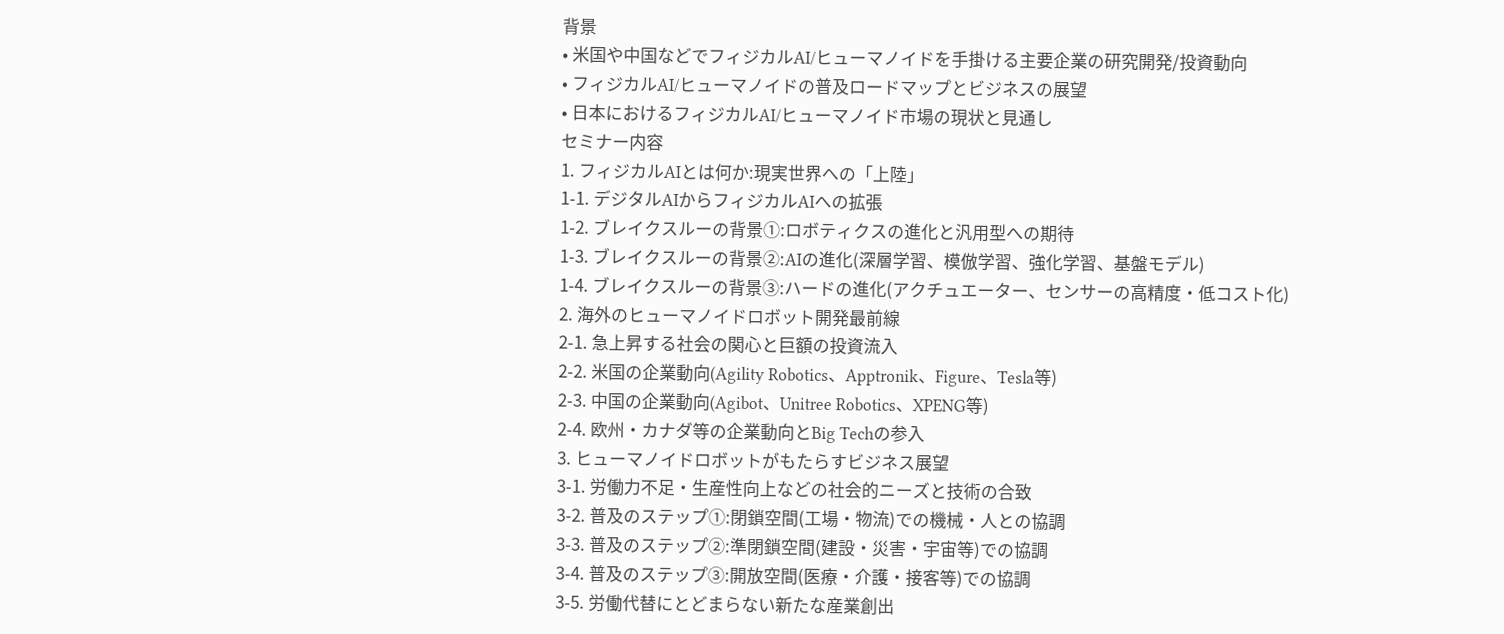背景
• 米国や中国などでフィジカルAI/ヒューマノイドを手掛ける主要企業の研究開発/投資動向
• フィジカルAI/ヒューマノイドの普及ロードマップとビジネスの展望
• 日本におけるフィジカルAI/ヒューマノイド市場の現状と見通し
セミナー内容
1. フィジカルAIとは何か:現実世界への「上陸」
1-1. デジタルAIからフィジカルAIへの拡張
1-2. ブレイクスルーの背景①:ロボティクスの進化と汎用型への期待
1-3. ブレイクスルーの背景②:AIの進化(深層学習、模倣学習、強化学習、基盤モデル)
1-4. ブレイクスルーの背景③:ハードの進化(アクチュエーター、センサーの高精度・低コスト化)
2. 海外のヒューマノイドロボット開発最前線
2-1. 急上昇する社会の関心と巨額の投資流入
2-2. 米国の企業動向(Agility Robotics、Apptronik、Figure、Tesla等)
2-3. 中国の企業動向(Agibot、Unitree Robotics、XPENG等)
2-4. 欧州・カナダ等の企業動向とBig Techの参入
3. ヒューマノイドロボットがもたらすビジネス展望
3-1. 労働力不足・生産性向上などの社会的ニーズと技術の合致
3-2. 普及のステップ①:閉鎖空間(工場・物流)での機械・人との協調
3-3. 普及のステップ②:準閉鎖空間(建設・災害・宇宙等)での協調
3-4. 普及のステップ③:開放空間(医療・介護・接客等)での協調
3-5. 労働代替にとどまらない新たな産業創出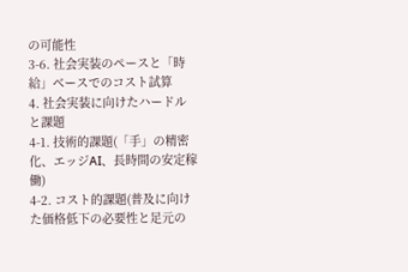の可能性
3-6. 社会実装のペースと「時給」ベースでのコスト試算
4. 社会実装に向けたハードルと課題
4-1. 技術的課題(「手」の精密化、エッジAI、長時間の安定稼働)
4-2. コスト的課題(普及に向けた価格低下の必要性と足元の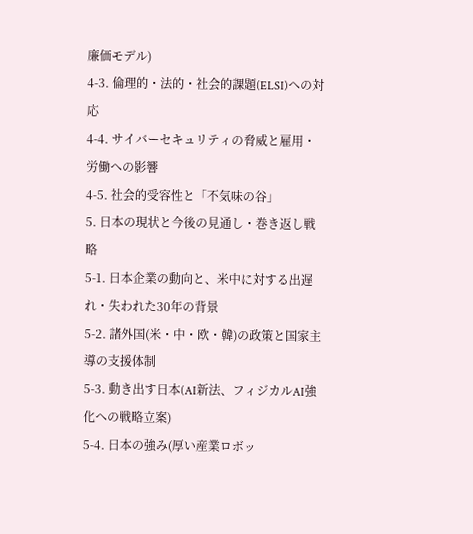廉価モデル)
4-3. 倫理的・法的・社会的課題(ELSI)への対応
4-4. サイバーセキュリティの脅威と雇用・労働への影響
4-5. 社会的受容性と「不気味の谷」
5. 日本の現状と今後の見通し・巻き返し戦略
5-1. 日本企業の動向と、米中に対する出遅れ・失われた30年の背景
5-2. 諸外国(米・中・欧・韓)の政策と国家主導の支援体制
5-3. 動き出す日本(AI新法、フィジカルAI強化への戦略立案)
5-4. 日本の強み(厚い産業ロボッ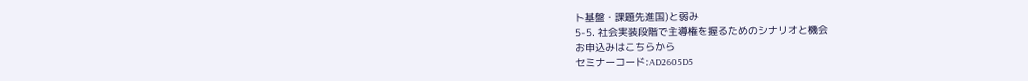ト基盤・課題先進国)と弱み
5-5. 社会実装段階で主導権を握るためのシナリオと機会
お申込みはこちらから
セミナーコード:AD2605D5